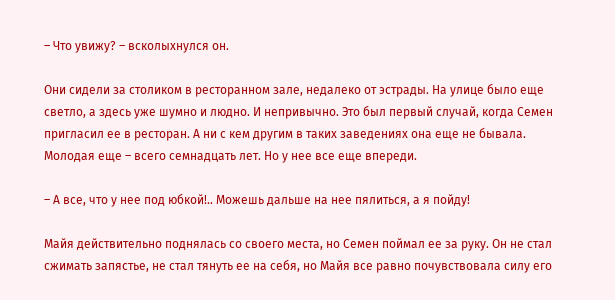– Что увижу? – всколыхнулся он.

Они сидели за столиком в ресторанном зале, недалеко от эстрады. На улице было еще светло, а здесь уже шумно и людно. И непривычно. Это был первый случай, когда Семен пригласил ее в ресторан. А ни с кем другим в таких заведениях она еще не бывала. Молодая еще – всего семнадцать лет. Но у нее все еще впереди.

– А все, что у нее под юбкой!.. Можешь дальше на нее пялиться, а я пойду!

Майя действительно поднялась со своего места, но Семен поймал ее за руку. Он не стал сжимать запястье, не стал тянуть ее на себя, но Майя все равно почувствовала силу его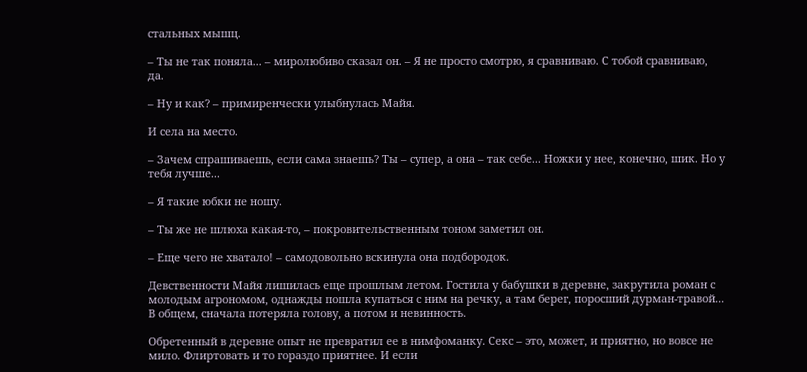стальных мышц.

– Ты не так поняла... – миролюбиво сказал он. – Я не просто смотрю, я сравниваю. С тобой сравниваю, да.

– Ну и как? – примиренчески улыбнулась Майя.

И села на место.

– Зачем спрашиваешь, если сама знаешь? Ты – супер, а она – так себе... Ножки у нее, конечно, шик. Но у тебя лучше...

– Я такие юбки не ношу.

– Ты же не шлюха какая-то, – покровительственным тоном заметил он.

– Еще чего не хватало! – самодовольно вскинула она подбородок.

Девственности Майя лишилась еще прошлым летом. Гостила у бабушки в деревне, закрутила роман с молодым агрономом, однажды пошла купаться с ним на речку, а там берег, поросший дурман-травой... В общем, сначала потеряла голову, а потом и невинность.

Обретенный в деревне опыт не превратил ее в нимфоманку. Секс – это, может, и приятно, но вовсе не мило. Флиртовать и то гораздо приятнее. И если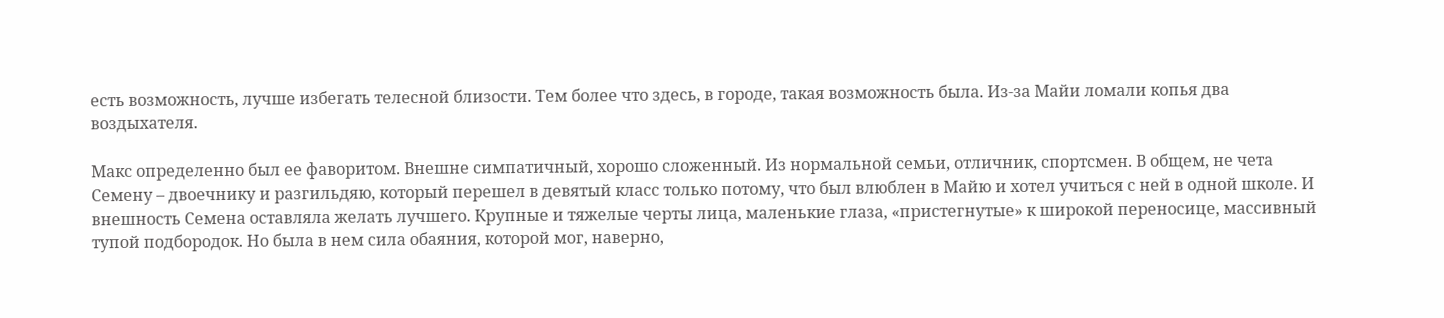есть возможность, лучше избегать телесной близости. Тем более что здесь, в городе, такая возможность была. Из-за Майи ломали копья два воздыхателя.

Макс определенно был ее фаворитом. Внешне симпатичный, хорошо сложенный. Из нормальной семьи, отличник, спортсмен. В общем, не чета Семену – двоечнику и разгильдяю, который перешел в девятый класс только потому, что был влюблен в Майю и хотел учиться с ней в одной школе. И внешность Семена оставляла желать лучшего. Крупные и тяжелые черты лица, маленькие глаза, «пристегнутые» к широкой переносице, массивный тупой подбородок. Но была в нем сила обаяния, которой мог, наверно,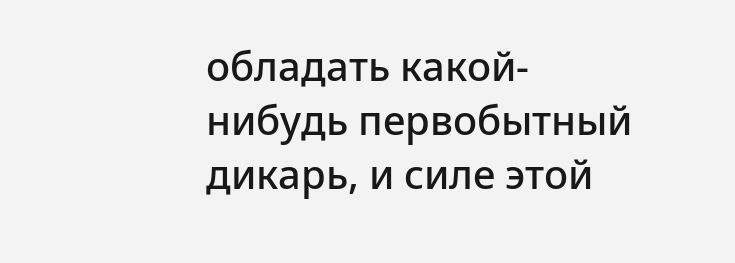обладать какой-нибудь первобытный дикарь, и силе этой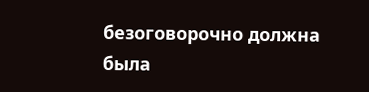безоговорочно должна была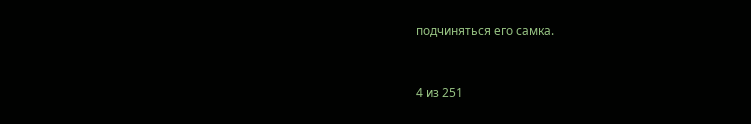подчиняться его самка.



4 из 251